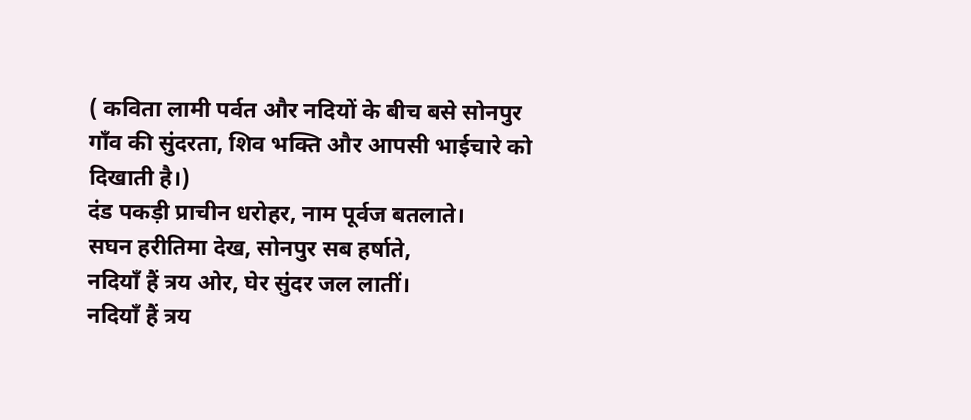( कविता लामी पर्वत और नदियों के बीच बसे सोनपुर गाँव की सुंदरता, शिव भक्ति और आपसी भाईचारे को दिखाती है।)
दंड पकड़ी प्राचीन धरोहर, नाम पूर्वज बतलाते।
सघन हरीतिमा देख, सोनपुर सब हर्षाते,
नदियाँ हैं त्रय ओर, घेर सुंदर जल लातीं।
नदियाँ हैं त्रय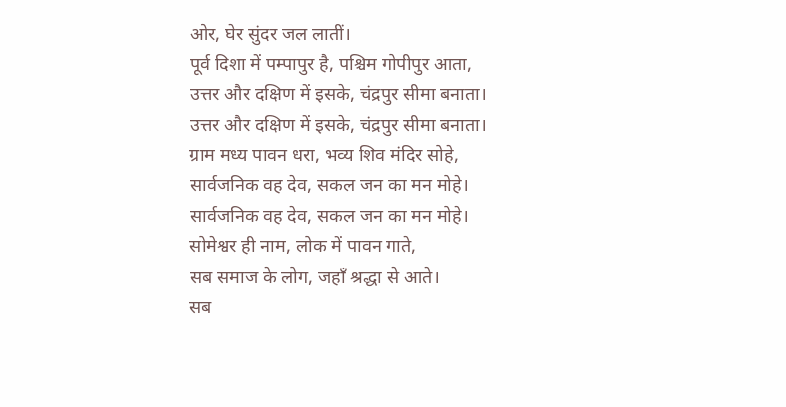ओर, घेर सुंदर जल लातीं।
पूर्व दिशा में पम्पापुर है, पश्चिम गोपीपुर आता,
उत्तर और दक्षिण में इसके, चंद्रपुर सीमा बनाता।
उत्तर और दक्षिण में इसके, चंद्रपुर सीमा बनाता।
ग्राम मध्य पावन धरा, भव्य शिव मंदिर सोहे,
सार्वजनिक वह देव, सकल जन का मन मोहे।
सार्वजनिक वह देव, सकल जन का मन मोहे।
सोमेश्वर ही नाम, लोक में पावन गाते,
सब समाज के लोग, जहाँ श्रद्धा से आते।
सब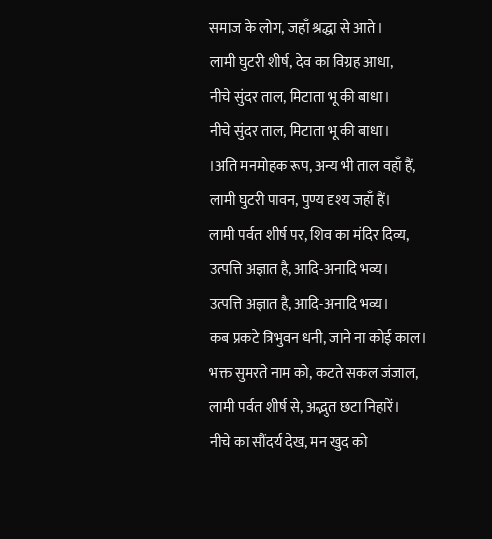समाज के लोग, जहाँ श्रद्धा से आते।
लामी घुटरी शीर्ष, देव का विग्रह आधा,
नीचे सुंदर ताल, मिटाता भू की बाधा।
नीचे सुंदर ताल, मिटाता भू की बाधा।
।अति मनमोहक रूप, अन्य भी ताल वहाँ हैं,
लामी घुटरी पावन, पुण्य दृश्य जहाँ हैं।
लामी पर्वत शीर्ष पर, शिव का मंदिर दिव्य,
उत्पत्ति अज्ञात है, आदि-अनादि भव्य।
उत्पत्ति अज्ञात है, आदि-अनादि भव्य।
कब प्रकटे त्रिभुवन धनी, जाने ना कोई काल।
भक्त सुमरते नाम को, कटते सकल जंजाल,
लामी पर्वत शीर्ष से, अद्भुत छटा निहारें।
नीचे का सौंदर्य देख, मन खुद को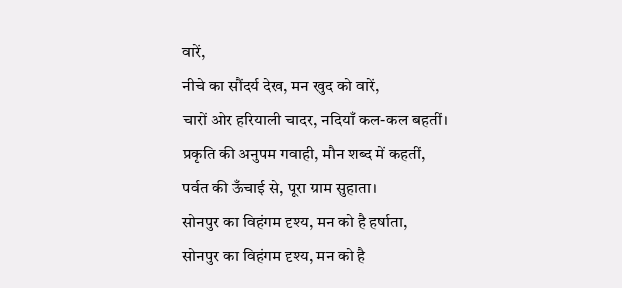वारें,
नीचे का सौंदर्य देख, मन खुद को वारें,
चारों ओर हरियाली चादर, नदियाँ कल-कल बहतीं।
प्रकृति की अनुपम गवाही, मौन शब्द में कहतीं,
पर्वत की ऊँचाई से, पूरा ग्राम सुहाता।
सोनपुर का विहंगम दृश्य, मन को है हर्षाता,
सोनपुर का विहंगम दृश्य, मन को है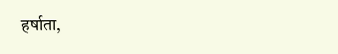हर्षाता,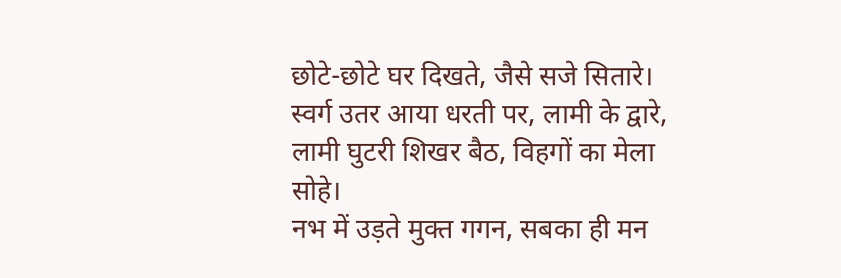छोटे-छोटे घर दिखते, जैसे सजे सितारे।
स्वर्ग उतर आया धरती पर, लामी के द्वारे,
लामी घुटरी शिखर बैठ, विहगों का मेला सोहे।
नभ में उड़ते मुक्त गगन, सबका ही मन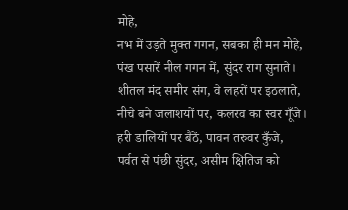मोहे,
नभ में उड़ते मुक्त गगन, सबका ही मन मोहे,
पंख पसारें नील गगन में, सुंदर राग सुनाते।
शीतल मंद समीर संग, वे लहरों पर इठलाते,
नीचे बने जलाशयों पर, कलरव का स्वर गूँजे।
हरी डालियों पर बैठें, पावन तरुवर कुँजे,
पर्वत से पंछी सुंदर, असीम क्षितिज को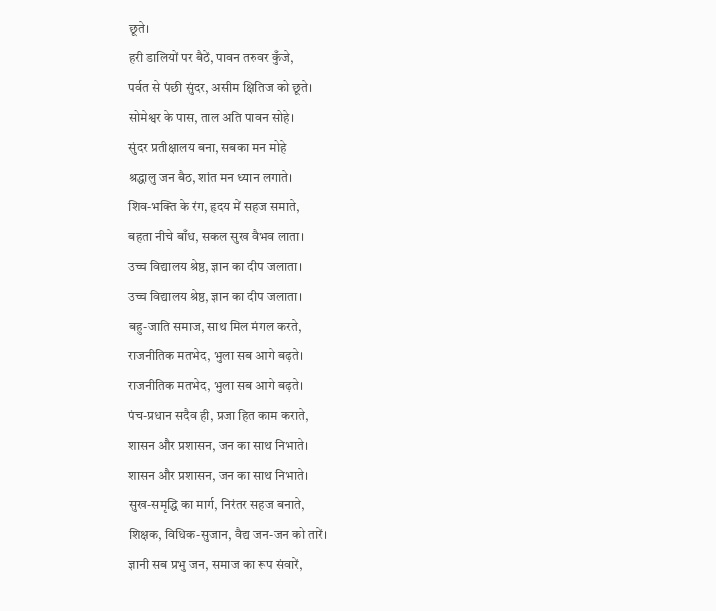छूते।
हरी डालियों पर बैठें, पावन तरुवर कुँजे,
पर्वत से पंछी सुंदर, असीम क्षितिज को छूते।
सोमेश्वर के पास, ताल अति पावन सोहे।
सुंदर प्रतीक्षालय बना, सबका मन मोहे
श्रद्धालु जन बैठ, शांत मन ध्यान लगाते।
शिव-भक्ति के रंग, हृदय में सहज समाते,
बहता नीचे बाँध, सकल सुख वैभव लाता।
उच्च विद्यालय श्रेष्ठ, ज्ञान का दीप जलाता।
उच्च विद्यालय श्रेष्ठ, ज्ञान का दीप जलाता।
बहु-जाति समाज, साथ मिल मंगल करते,
राजनीतिक मतभेद, भुला सब आगे बढ़ते।
राजनीतिक मतभेद, भुला सब आगे बढ़ते।
पंच-प्रधान सदैव ही, प्रजा हित काम कराते,
शासन और प्रशासन, जन का साथ निभाते।
शासन और प्रशासन, जन का साथ निभाते।
सुख-समृद्धि का मार्ग, निरंतर सहज बनाते,
शिक्षक, विधिक-सुजान, वैद्य जन-जन को तारें।
ज्ञानी सब प्रभु जन, समाज का रूप संवारें,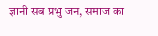ज्ञानी सब प्रभु जन, समाज का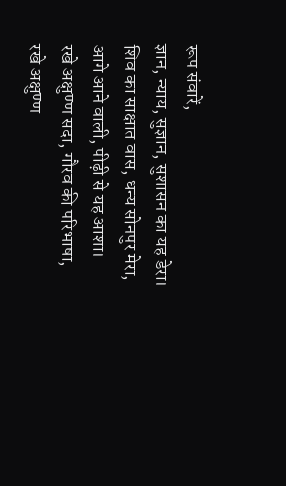रूप संवारें,
ज्ञान, न्याय, सुज्ञान, सुशासन का यह डेरा।
शिव का साक्षात वास, धन्य सोनपुर मेरा,
आगे आने वाली, पीढ़ी से यह आशा।
रखे अक्षुण्ण सदा, गौरव की परिभाषा,
रखे अक्षुण्ण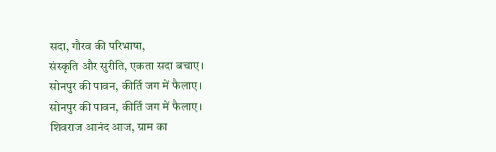सदा, गौरव की परिभाषा,
संस्कृति और सुरीति, एकता सदा बचाए।
सोनपुर की पावन, कीर्ति जग में फैलाए।
सोनपुर की पावन, कीर्ति जग में फैलाए।
शिवराज आनंद आज, ग्राम का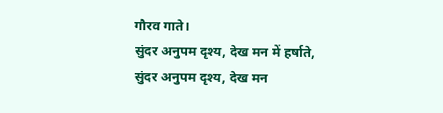गौरव गाते।
सुंदर अनुपम दृश्य, देख मन में हर्षाते,
सुंदर अनुपम दृश्य, देख मन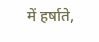में हर्षाते,